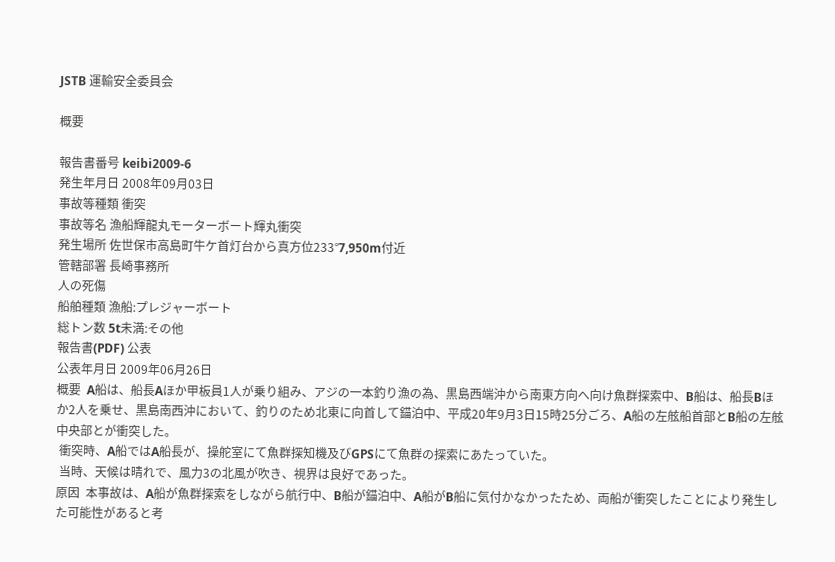JSTB 運輸安全委員会

概要

報告書番号 keibi2009-6
発生年月日 2008年09月03日
事故等種類 衝突
事故等名 漁船輝龍丸モーターボート輝丸衝突
発生場所 佐世保市高島町牛ケ首灯台から真方位233°7,950m付近
管轄部署 長崎事務所
人の死傷
船舶種類 漁船:プレジャーボート
総トン数 5t未満:その他
報告書(PDF) 公表
公表年月日 2009年06月26日
概要  A船は、船長Aほか甲板員1人が乗り組み、アジの一本釣り漁の為、黒島西端沖から南東方向へ向け魚群探索中、B船は、船長Bほか2人を乗せ、黒島南西沖において、釣りのため北東に向首して錨泊中、平成20年9月3日15時25分ごろ、A船の左舷船首部とB船の左舷中央部とが衝突した。
 衝突時、A船ではA船長が、操舵室にて魚群探知機及びGPSにて魚群の探索にあたっていた。
 当時、天候は晴れで、風力3の北風が吹き、視界は良好であった。
原因  本事故は、A船が魚群探索をしながら航行中、B船が錨泊中、A船がB船に気付かなかったため、両船が衝突したことにより発生した可能性があると考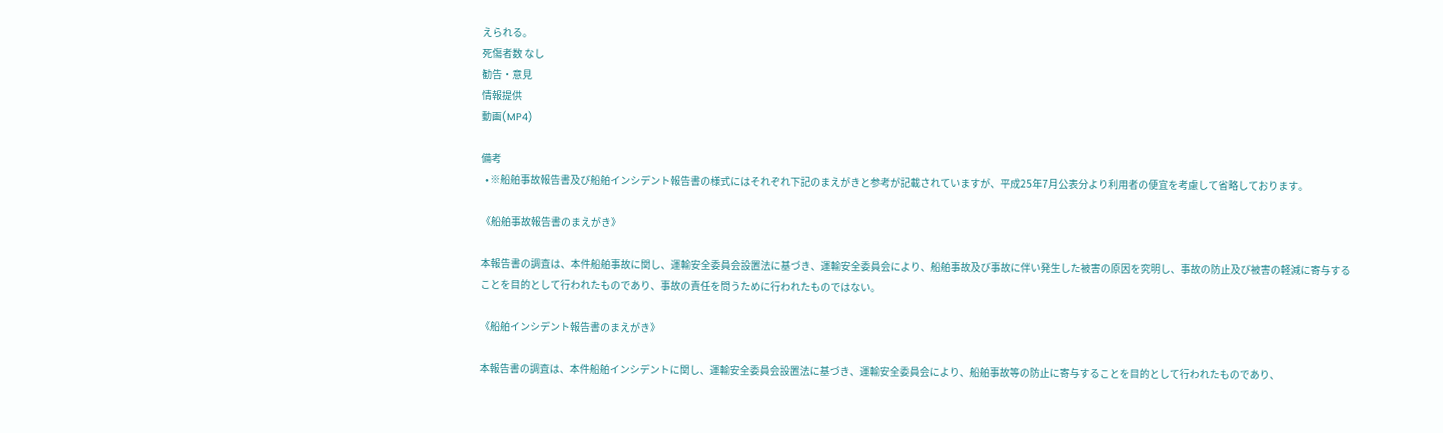えられる。
死傷者数 なし
勧告・意見
情報提供
動画(MP4)

備考
  • ※船舶事故報告書及び船舶インシデント報告書の様式にはそれぞれ下記のまえがきと参考が記載されていますが、平成25年7月公表分より利用者の便宜を考慮して省略しております。

《船舶事故報告書のまえがき》

本報告書の調査は、本件船舶事故に関し、運輸安全委員会設置法に基づき、運輸安全委員会により、船舶事故及び事故に伴い発生した被害の原因を究明し、事故の防止及び被害の軽減に寄与することを目的として行われたものであり、事故の責任を問うために行われたものではない。

《船舶インシデント報告書のまえがき》

本報告書の調査は、本件船舶インシデントに関し、運輸安全委員会設置法に基づき、運輸安全委員会により、船舶事故等の防止に寄与することを目的として行われたものであり、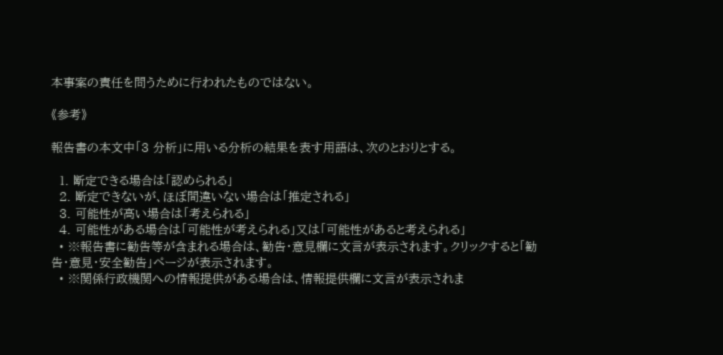本事案の責任を問うために行われたものではない。

《参考》

報告書の本文中「3 分析」に用いる分析の結果を表す用語は、次のとおりとする。

  1. 断定できる場合は「認められる」
  2. 断定できないが、ほぼ間違いない場合は「推定される」
  3. 可能性が高い場合は「考えられる」
  4. 可能性がある場合は「可能性が考えられる」又は「可能性があると考えられる」
  • ※報告書に勧告等が含まれる場合は、勧告・意見欄に文言が表示されます。クリックすると「勧告・意見・安全勧告」ページが表示されます。
  • ※関係行政機関への情報提供がある場合は、情報提供欄に文言が表示されま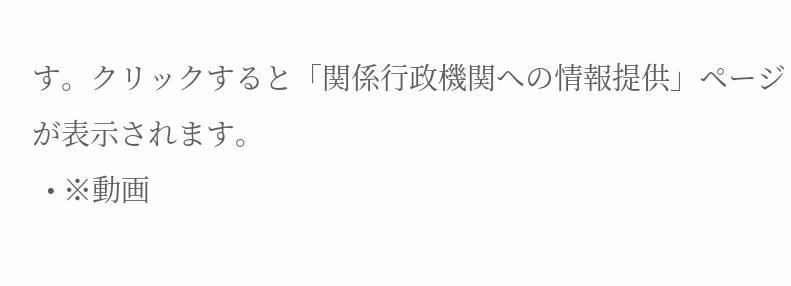す。クリックすると「関係行政機関への情報提供」ページが表示されます。
  • ※動画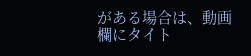がある場合は、動画欄にタイト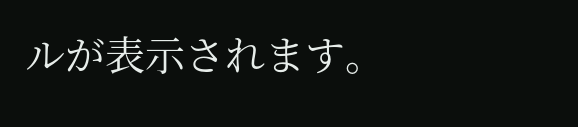ルが表示されます。